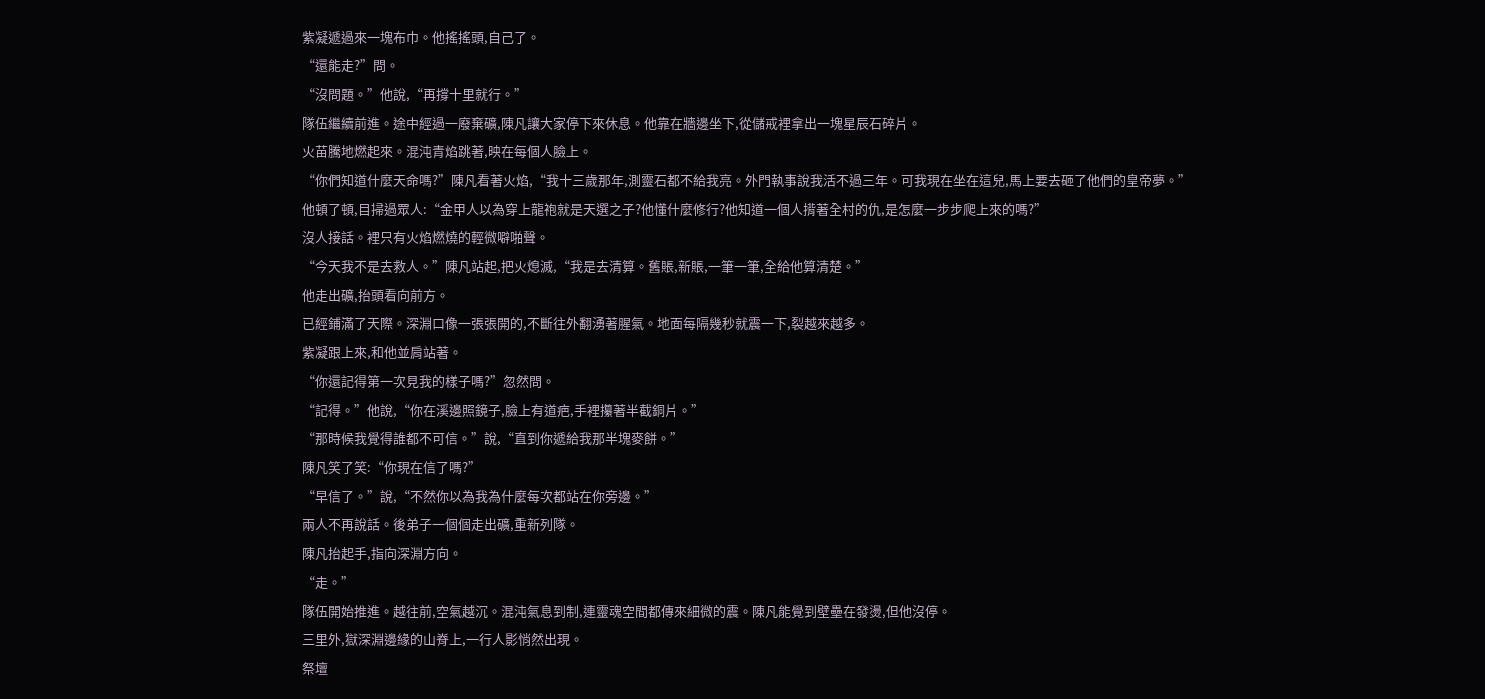紫凝遞過來一塊布巾。他搖搖頭,自己了。
“還能走?”問。
“沒問題。”他說,“再撐十里就行。”
隊伍繼續前進。途中經過一廢棄礦,陳凡讓大家停下來休息。他靠在牆邊坐下,從儲戒裡拿出一塊星辰石碎片。
火苗騰地燃起來。混沌青焰跳著,映在每個人臉上。
“你們知道什麼天命嗎?”陳凡看著火焰,“我十三歲那年,測靈石都不給我亮。外門執事說我活不過三年。可我現在坐在這兒,馬上要去砸了他們的皇帝夢。”
他頓了頓,目掃過眾人:“金甲人以為穿上龍袍就是天選之子?他懂什麼修行?他知道一個人揹著全村的仇,是怎麼一步步爬上來的嗎?”
沒人接話。裡只有火焰燃燒的輕微噼啪聲。
“今天我不是去救人。”陳凡站起,把火熄滅,“我是去清算。舊賬,新賬,一筆一筆,全給他算清楚。”
他走出礦,抬頭看向前方。
已經鋪滿了天際。深淵口像一張張開的,不斷往外翻湧著腥氣。地面每隔幾秒就震一下,裂越來越多。
紫凝跟上來,和他並肩站著。
“你還記得第一次見我的樣子嗎?”忽然問。
“記得。”他說,“你在溪邊照鏡子,臉上有道疤,手裡攥著半截銅片。”
“那時候我覺得誰都不可信。”說,“直到你遞給我那半塊麥餅。”
陳凡笑了笑:“你現在信了嗎?”
“早信了。”說,“不然你以為我為什麼每次都站在你旁邊。”
兩人不再說話。後弟子一個個走出礦,重新列隊。
陳凡抬起手,指向深淵方向。
“走。”
隊伍開始推進。越往前,空氣越沉。混沌氣息到制,連靈魂空間都傳來細微的震。陳凡能覺到壁壘在發燙,但他沒停。
三里外,獄深淵邊緣的山脊上,一行人影悄然出現。
祭壇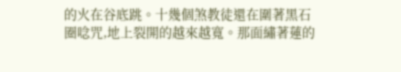的火在谷底跳。十幾個煞教徒還在圍著黑石圈唸咒,地上裂開的越來越寬。那面繡著蓮的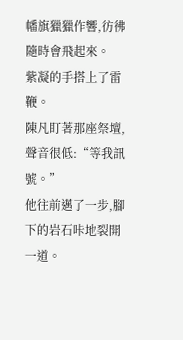幡旗獵獵作響,彷彿隨時會飛起來。
紫凝的手搭上了雷鞭。
陳凡盯著那座祭壇,聲音很低:“等我訊號。”
他往前邁了一步,腳下的岩石咔地裂開一道。